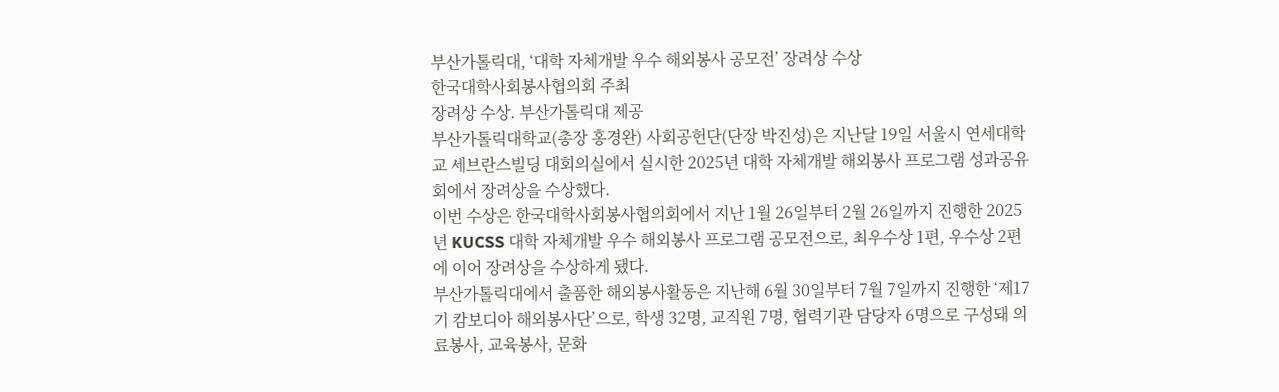부산가톨릭대, ‘대학 자체개발 우수 해외봉사 공모전’ 장려상 수상
한국대학사회봉사협의회 주최
장려상 수상. 부산가톨릭대 제공
부산가톨릭대학교(총장 홍경완) 사회공헌단(단장 박진성)은 지난달 19일 서울시 연세대학교 세브란스빌딩 대회의실에서 실시한 2025년 대학 자체개발 해외봉사 프로그램 성과공유회에서 장려상을 수상했다.
이번 수상은 한국대학사회봉사협의회에서 지난 1월 26일부터 2월 26일까지 진행한 2025년 KUCSS 대학 자체개발 우수 해외봉사 프로그램 공모전으로, 최우수상 1편, 우수상 2편에 이어 장려상을 수상하게 됐다.
부산가톨릭대에서 출품한 해외봉사활동은 지난해 6월 30일부터 7월 7일까지 진행한 ‘제17기 캄보디아 해외봉사단’으로, 학생 32명, 교직원 7명, 협력기관 담당자 6명으로 구성돼 의료봉사, 교육봉사, 문화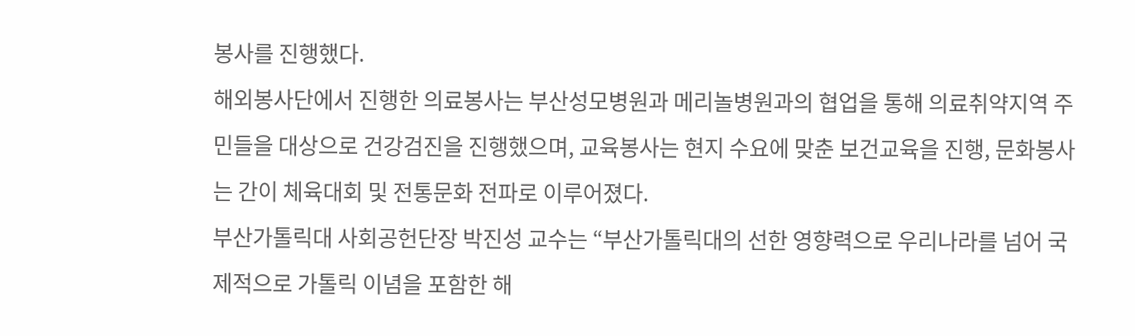봉사를 진행했다.
해외봉사단에서 진행한 의료봉사는 부산성모병원과 메리놀병원과의 협업을 통해 의료취약지역 주민들을 대상으로 건강검진을 진행했으며, 교육봉사는 현지 수요에 맞춘 보건교육을 진행, 문화봉사는 간이 체육대회 및 전통문화 전파로 이루어졌다.
부산가톨릭대 사회공헌단장 박진성 교수는 “부산가톨릭대의 선한 영향력으로 우리나라를 넘어 국제적으로 가톨릭 이념을 포함한 해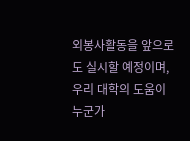외봉사활동을 앞으로도 실시할 예정이며, 우리 대학의 도움이 누군가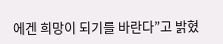에겐 희망이 되기를 바란다”고 밝혔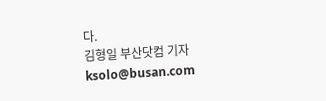다.
김형일 부산닷컴 기자 ksolo@busan.com